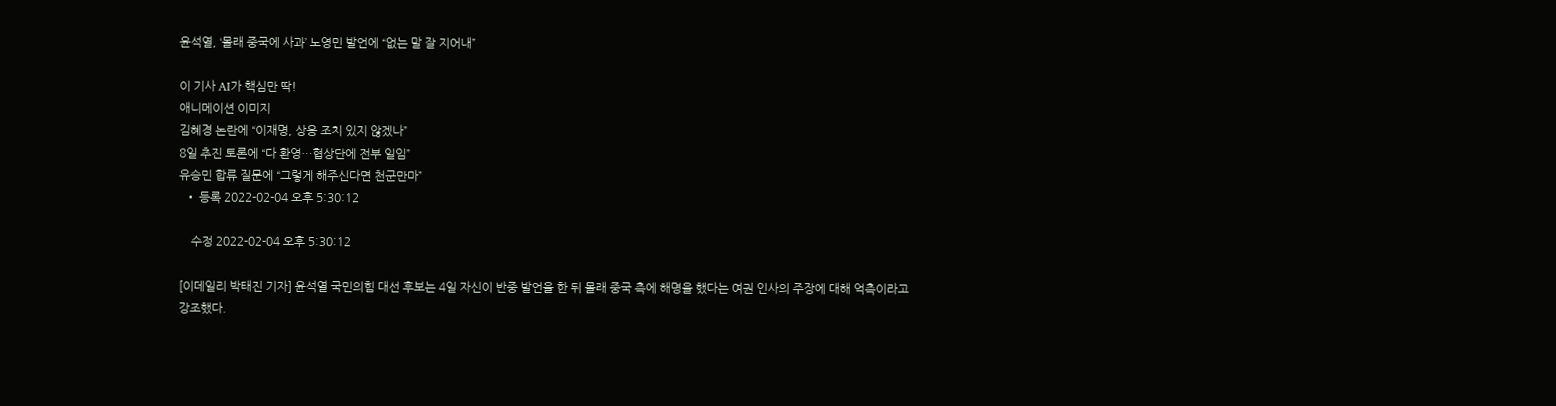윤석열, ‘몰래 중국에 사과’ 노영민 발언에 “없는 말 잘 지어내”

이 기사 AI가 핵심만 딱!
애니메이션 이미지
김혜경 논란에 “이재명, 상응 조치 있지 않겠나”
8일 추진 토론에 “다 환영…협상단에 전부 일임”
유승민 합류 질문에 “그렇게 해주신다면 천군만마”
  • 등록 2022-02-04 오후 5:30:12

    수정 2022-02-04 오후 5:30:12

[이데일리 박태진 기자] 윤석열 국민의힘 대선 후보는 4일 자신이 반중 발언을 한 뒤 몰래 중국 측에 해명을 했다는 여권 인사의 주장에 대해 억측이라고 강조했다.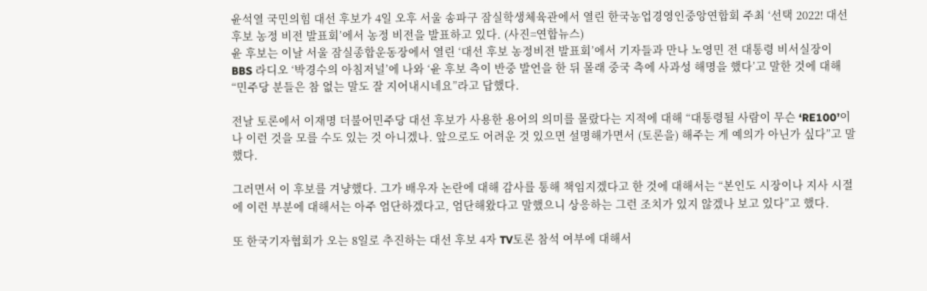윤석열 국민의힘 대선 후보가 4일 오후 서울 송파구 잠실학생체육관에서 열린 한국농업경영인중앙연합회 주최 ‘선택 2022! 대선 후보 농정 비전 발표회’에서 농정 비전을 발표하고 있다. (사진=연합뉴스)
윤 후보는 이날 서울 잠실종합운동장에서 열린 ‘대선 후보 농정비전 발표회’에서 기자들과 만나 노영민 전 대통령 비서실장이 BBS 라디오 ‘박경수의 아침저널’에 나와 ‘윤 후보 측이 반중 발언을 한 뒤 몰래 중국 측에 사과성 해명을 했다’고 말한 것에 대해 “민주당 분들은 참 없는 말도 잘 지어내시네요”라고 답했다.

전날 토론에서 이재명 더불어민주당 대선 후보가 사용한 용어의 의미를 몰랐다는 지적에 대해 “대통령될 사람이 무슨 ‘RE100’이나 이런 것을 모를 수도 있는 것 아니겠나. 앞으로도 어려운 것 있으면 설명해가면서 (토론을) 해주는 게 예의가 아닌가 싶다”고 말했다.

그러면서 이 후보를 겨냥했다. 그가 배우자 논란에 대해 감사를 통해 책임지겠다고 한 것에 대해서는 “본인도 시장이나 지사 시절에 이런 부분에 대해서는 아주 엄단하겠다고, 엄단해왔다고 말했으니 상응하는 그런 조치가 있지 않겠나 보고 있다”고 했다.

또 한국기자협회가 오는 8일로 추진하는 대선 후보 4자 TV토론 참석 여부에 대해서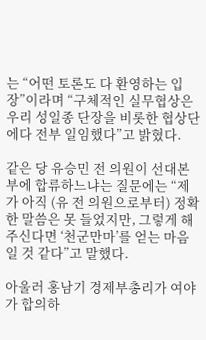는 “어떤 토론도 다 환영하는 입장”이라며 “구체적인 실무협상은 우리 성일종 단장을 비롯한 협상단에다 전부 일임했다”고 밝혔다.

같은 당 유승민 전 의원이 선대본부에 합류하느냐는 질문에는 “제가 아직 (유 전 의원으로부터) 정확한 말씀은 못 들었지만, 그렇게 해주신다면 ‘천군만마’를 얻는 마음일 것 같다”고 말했다.

아울러 홍남기 경제부총리가 여야가 합의하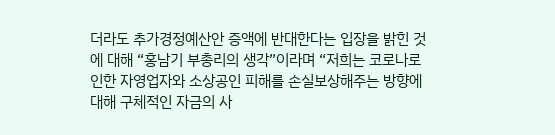더라도 추가경정예산안 증액에 반대한다는 입장을 밝힌 것에 대해 “홍남기 부총리의 생각”이라며 “저희는 코로나로 인한 자영업자와 소상공인 피해를 손실보상해주는 방향에 대해 구체적인 자금의 사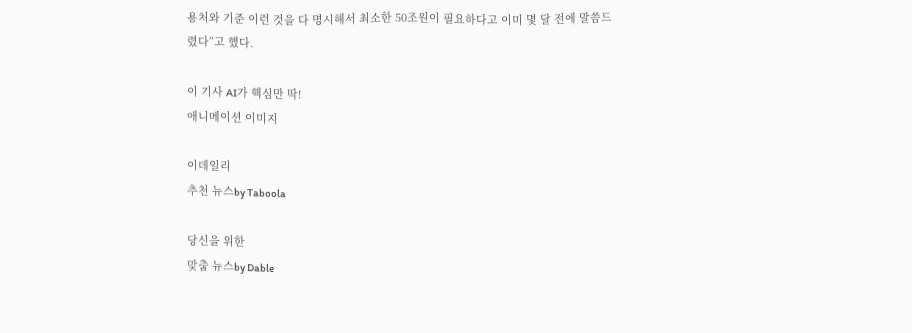용처와 기준 이런 것을 다 명시해서 최소한 50조원이 필요하다고 이미 몇 달 전에 말씀드렸다”고 했다.

이 기사 AI가 핵심만 딱!
애니메이션 이미지

이데일리
추천 뉴스by Taboola

당신을 위한
맞춤 뉴스by Dable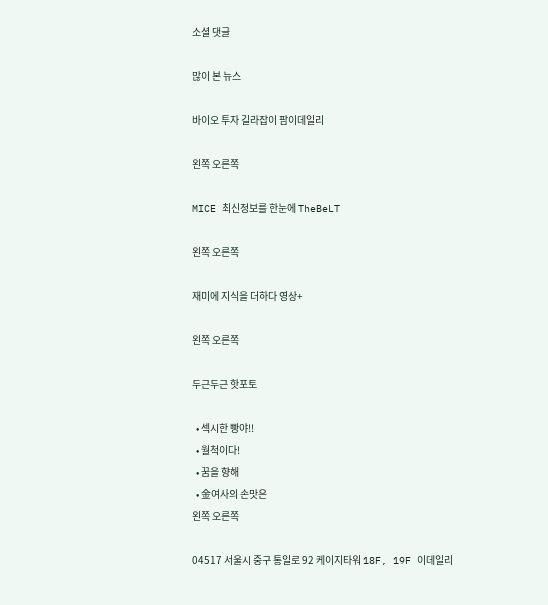소셜 댓글

많이 본 뉴스

바이오 투자 길라잡이 팜이데일리

왼쪽 오른쪽

MICE 최신정보를 한눈에 TheBeLT

왼쪽 오른쪽

재미에 지식을 더하다 영상+

왼쪽 오른쪽

두근두근 핫포토

  • 섹시한 빵야!!
  • 월척이다!
  • 꿈을 향해
  • 金여사의 손맛은
왼쪽 오른쪽

04517 서울시 중구 통일로 92 케이지타워 18F, 19F 이데일리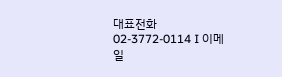대표전화 02-3772-0114 I 이메일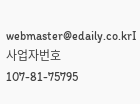webmaster@edaily.co.krI 사업자번호 107-81-75795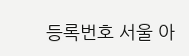등록번호 서울 아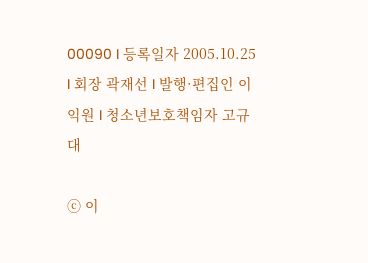00090 I 등록일자 2005.10.25 I 회장 곽재선 I 발행·편집인 이익원 I 청소년보호책임자 고규대

ⓒ 이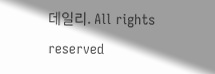데일리. All rights reserved